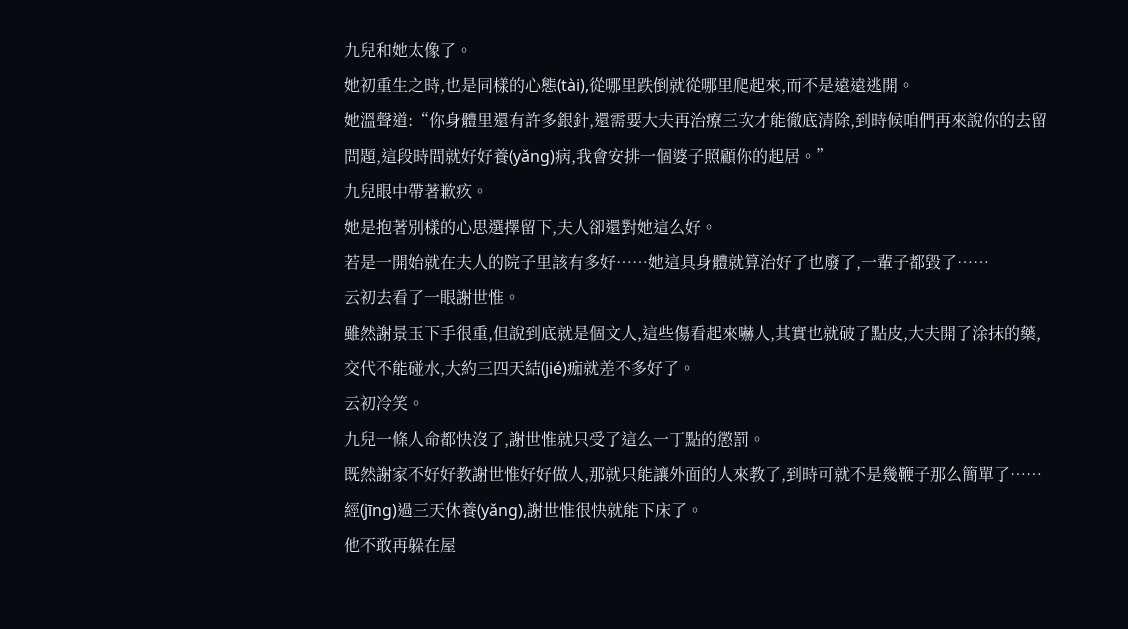九兒和她太像了。
她初重生之時,也是同樣的心態(tài),從哪里跌倒就從哪里爬起來,而不是遠遠逃開。
她溫聲道:“你身體里還有許多銀針,還需要大夫再治療三次才能徹底清除,到時候咱們再來說你的去留問題,這段時間就好好養(yǎng)病,我會安排一個婆子照顧你的起居。”
九兒眼中帶著歉疚。
她是抱著別樣的心思選擇留下,夫人卻還對她這么好。
若是一開始就在夫人的院子里該有多好……她這具身體就算治好了也廢了,一輩子都毀了……
云初去看了一眼謝世惟。
雖然謝景玉下手很重,但說到底就是個文人,這些傷看起來嚇人,其實也就破了點皮,大夫開了涂抹的藥,交代不能碰水,大約三四天結(jié)痂就差不多好了。
云初冷笑。
九兒一條人命都快沒了,謝世惟就只受了這么一丁點的懲罰。
既然謝家不好好教謝世惟好好做人,那就只能讓外面的人來教了,到時可就不是幾鞭子那么簡單了……
經(jīng)過三天休養(yǎng),謝世惟很快就能下床了。
他不敢再躲在屋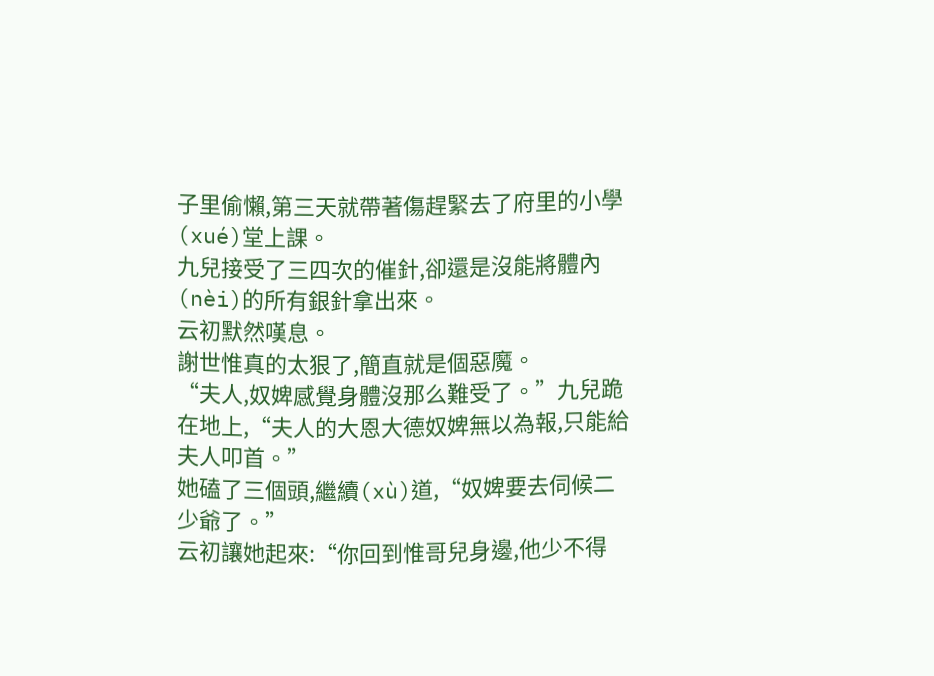子里偷懶,第三天就帶著傷趕緊去了府里的小學(xué)堂上課。
九兒接受了三四次的催針,卻還是沒能將體內(nèi)的所有銀針拿出來。
云初默然嘆息。
謝世惟真的太狠了,簡直就是個惡魔。
“夫人,奴婢感覺身體沒那么難受了。”九兒跪在地上,“夫人的大恩大德奴婢無以為報,只能給夫人叩首。”
她磕了三個頭,繼續(xù)道,“奴婢要去伺候二少爺了。”
云初讓她起來:“你回到惟哥兒身邊,他少不得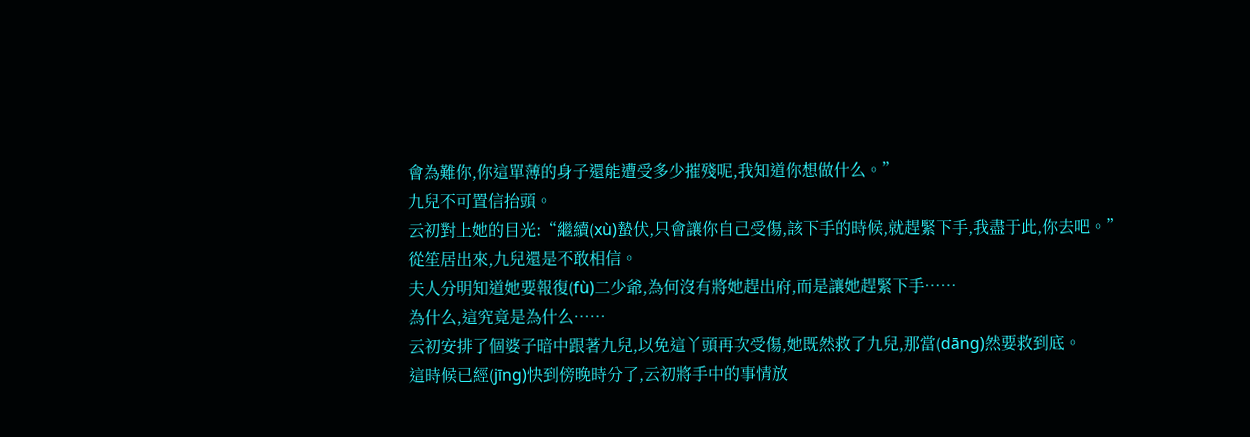會為難你,你這單薄的身子還能遭受多少摧殘呢,我知道你想做什么。”
九兒不可置信抬頭。
云初對上她的目光:“繼續(xù)蟄伏,只會讓你自己受傷,該下手的時候,就趕緊下手,我盡于此,你去吧。”
從笙居出來,九兒還是不敢相信。
夫人分明知道她要報復(fù)二少爺,為何沒有將她趕出府,而是讓她趕緊下手……
為什么,這究竟是為什么……
云初安排了個婆子暗中跟著九兒,以免這丫頭再次受傷,她既然救了九兒,那當(dāng)然要救到底。
這時候已經(jīng)快到傍晚時分了,云初將手中的事情放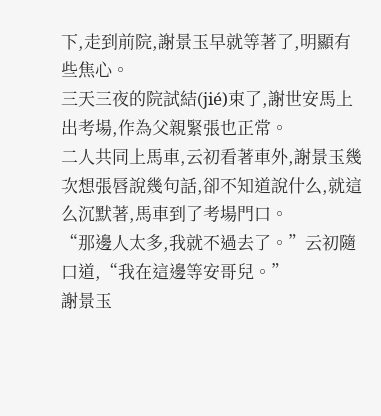下,走到前院,謝景玉早就等著了,明顯有些焦心。
三天三夜的院試結(jié)束了,謝世安馬上出考場,作為父親緊張也正常。
二人共同上馬車,云初看著車外,謝景玉幾次想張唇說幾句話,卻不知道說什么,就這么沉默著,馬車到了考場門口。
“那邊人太多,我就不過去了。”云初隨口道,“我在這邊等安哥兒。”
謝景玉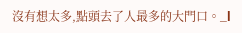沒有想太多,點頭去了人最多的大門口。_l